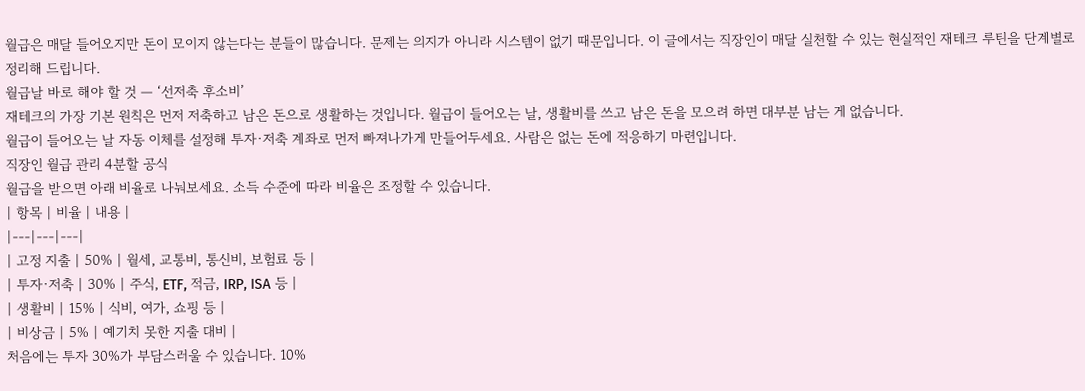월급은 매달 들어오지만 돈이 모이지 않는다는 분들이 많습니다. 문제는 의지가 아니라 시스템이 없기 때문입니다. 이 글에서는 직장인이 매달 실천할 수 있는 현실적인 재테크 루틴을 단계별로 정리해 드립니다.
월급날 바로 해야 할 것 — ‘선저축 후소비’
재테크의 가장 기본 원칙은 먼저 저축하고 남은 돈으로 생활하는 것입니다. 월급이 들어오는 날, 생활비를 쓰고 남은 돈을 모으려 하면 대부분 남는 게 없습니다.
월급이 들어오는 날 자동 이체를 설정해 투자·저축 계좌로 먼저 빠져나가게 만들어두세요. 사람은 없는 돈에 적응하기 마련입니다.
직장인 월급 관리 4분할 공식
월급을 받으면 아래 비율로 나눠보세요. 소득 수준에 따라 비율은 조정할 수 있습니다.
| 항목 | 비율 | 내용 |
|---|---|---|
| 고정 지출 | 50% | 월세, 교통비, 통신비, 보험료 등 |
| 투자·저축 | 30% | 주식, ETF, 적금, IRP, ISA 등 |
| 생활비 | 15% | 식비, 여가, 쇼핑 등 |
| 비상금 | 5% | 예기치 못한 지출 대비 |
처음에는 투자 30%가 부담스러울 수 있습니다. 10%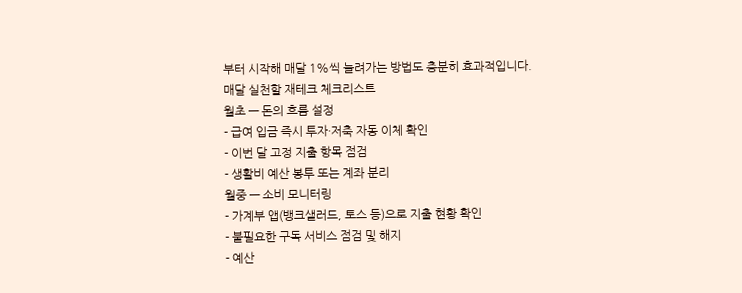부터 시작해 매달 1%씩 늘려가는 방법도 충분히 효과적입니다.
매달 실천할 재테크 체크리스트
월초 — 돈의 흐름 설정
- 급여 입금 즉시 투자·저축 자동 이체 확인
- 이번 달 고정 지출 항목 점검
- 생활비 예산 봉투 또는 계좌 분리
월중 — 소비 모니터링
- 가계부 앱(뱅크샐러드, 토스 등)으로 지출 현황 확인
- 불필요한 구독 서비스 점검 및 해지
- 예산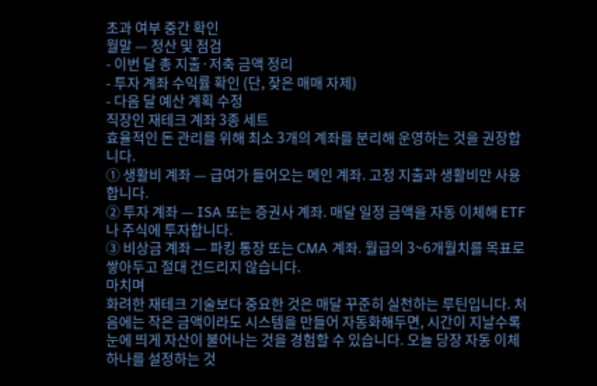초과 여부 중간 확인
월말 — 정산 및 점검
- 이번 달 총 지출·저축 금액 정리
- 투자 계좌 수익률 확인 (단, 잦은 매매 자제)
- 다음 달 예산 계획 수정
직장인 재테크 계좌 3종 세트
효율적인 돈 관리를 위해 최소 3개의 계좌를 분리해 운영하는 것을 권장합니다.
① 생활비 계좌 — 급여가 들어오는 메인 계좌. 고정 지출과 생활비만 사용합니다.
② 투자 계좌 — ISA 또는 증권사 계좌. 매달 일정 금액을 자동 이체해 ETF나 주식에 투자합니다.
③ 비상금 계좌 — 파킹 통장 또는 CMA 계좌. 월급의 3~6개월치를 목표로 쌓아두고 절대 건드리지 않습니다.
마치며
화려한 재테크 기술보다 중요한 것은 매달 꾸준히 실천하는 루틴입니다. 처음에는 작은 금액이라도 시스템을 만들어 자동화해두면, 시간이 지날수록 눈에 띄게 자산이 불어나는 것을 경험할 수 있습니다. 오늘 당장 자동 이체 하나를 설정하는 것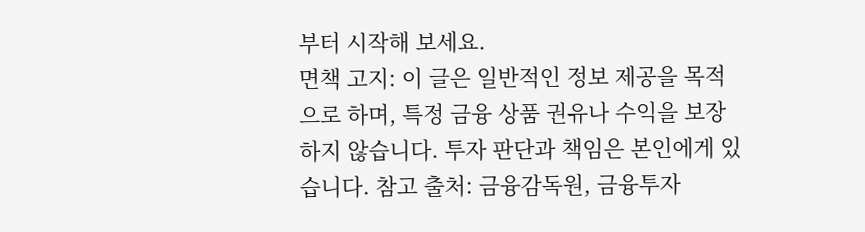부터 시작해 보세요.
면책 고지: 이 글은 일반적인 정보 제공을 목적으로 하며, 특정 금융 상품 권유나 수익을 보장하지 않습니다. 투자 판단과 책임은 본인에게 있습니다. 참고 출처: 금융감독원, 금융투자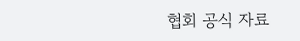협회 공식 자료